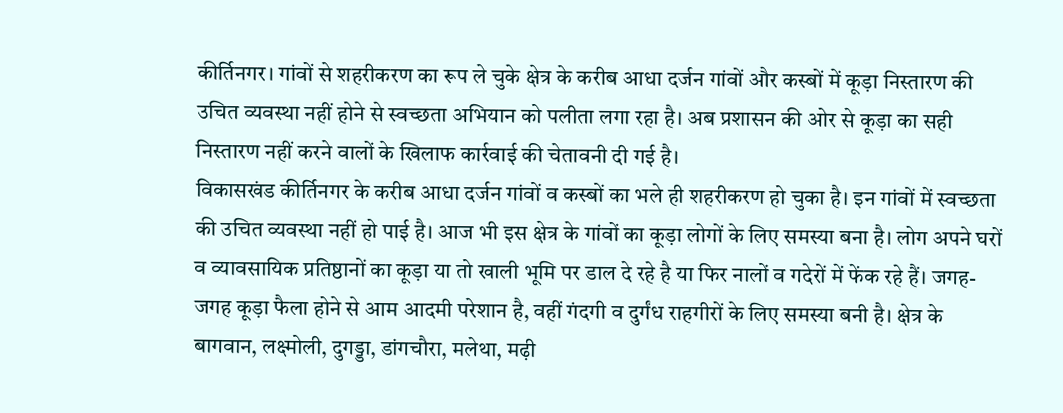कीर्तिनगर। गांवों से शहरीकरण का रूप ले चुके क्षेत्र के करीब आधा दर्जन गांवों और कस्बों में कूड़ा निस्तारण की उचित व्यवस्था नहीं होने से स्वच्छता अभियान को पलीता लगा रहा है। अब प्रशासन की ओर से कूड़ा का सही निस्तारण नहीं करने वालों के खिलाफ कार्रवाई की चेतावनी दी गई है।
विकासखंड कीर्तिनगर के करीब आधा दर्जन गांवों व कस्बों का भले ही शहरीकरण हो चुका है। इन गांवों में स्वच्छता की उचित व्यवस्था नहीं हो पाई है। आज भी इस क्षेत्र के गांवों का कूड़ा लोगों के लिए समस्या बना है। लोग अपने घरों व व्यावसायिक प्रतिष्ठानों का कूड़ा या तो खाली भूमि पर डाल दे रहे है या फिर नालों व गदेरों में फेंक रहे हैं। जगह-जगह कूड़ा फैला होने से आम आदमी परेशान है, वहीं गंदगी व दुर्गंध राहगीरों के लिए समस्या बनी है। क्षेत्र के बागवान, लक्ष्मोली, दुगड्डा, डांगचौरा, मलेथा, मढ़ी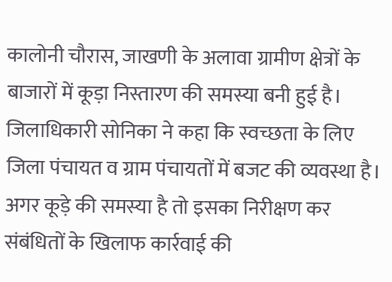कालोनी चौरास, जाखणी के अलावा ग्रामीण क्षेत्रों के बाजारों में कूड़ा निस्तारण की समस्या बनी हुई है। जिलाधिकारी सोनिका ने कहा कि स्वच्छता के लिए जिला पंचायत व ग्राम पंचायतों में बजट की व्यवस्था है। अगर कूड़े की समस्या है तो इसका निरीक्षण कर संबंधितों के खिलाफ कार्रवाई की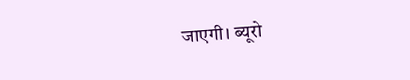जाएगी। ब्यूरो